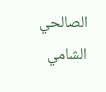الصالحي الشامي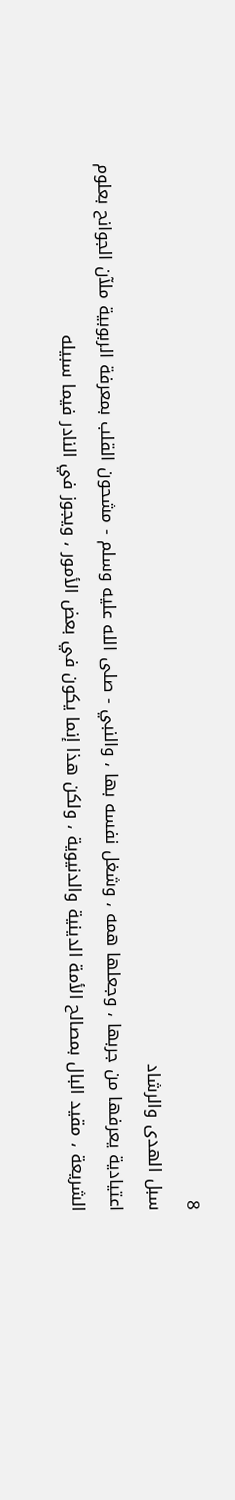8
سبل الهدى والرشاد
اعتيادية يعرفها من جربها ، وجعلها همه ، وشغل نفسه بها ، والنبي - صلى الله عليه وسلم - مشحون القلب بمعرفة الربوبية ملآن الجوانح بعلوم الشريعة ، مقيد البال بمصالح الأمة الدينية والدنيوية ، ولكن هذا إنما يكون في بعض الأمور ، ويجوز في النادر فيما سبيله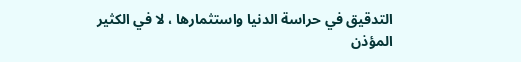التدقيق في حراسة الدنيا واستثمارها ، لا في الكثير المؤذن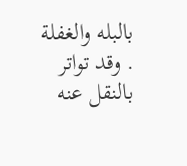بالبله والغفلة . وقد تواتر بالنقل عنه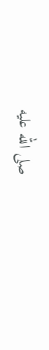صلى الله عليه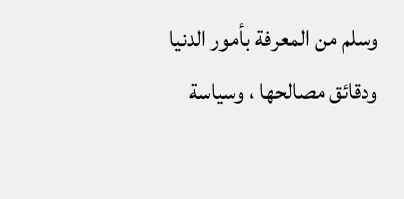وسلم من المعرفة بأمور الدنيا ودقائق مصالحها ، وسياسة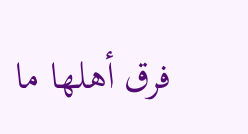فرق أهلها ما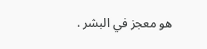هو معجز في البشر .